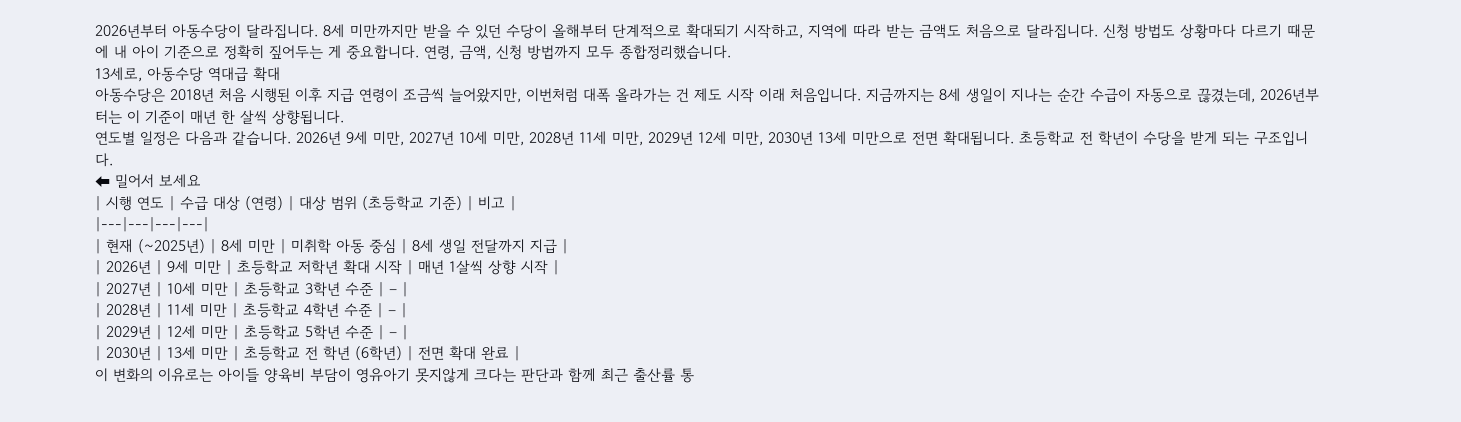2026년부터 아동수당이 달라집니다. 8세 미만까지만 받을 수 있던 수당이 올해부터 단계적으로 확대되기 시작하고, 지역에 따라 받는 금액도 처음으로 달라집니다. 신청 방법도 상황마다 다르기 때문에 내 아이 기준으로 정확히 짚어두는 게 중요합니다. 연령, 금액, 신청 방법까지 모두 종합정리했습니다.
13세로, 아동수당 역대급 확대
아동수당은 2018년 처음 시행된 이후 지급 연령이 조금씩 늘어왔지만, 이번처럼 대폭 올라가는 건 제도 시작 이래 처음입니다. 지금까지는 8세 생일이 지나는 순간 수급이 자동으로 끊겼는데, 2026년부터는 이 기준이 매년 한 살씩 상향됩니다.
연도별 일정은 다음과 같습니다. 2026년 9세 미만, 2027년 10세 미만, 2028년 11세 미만, 2029년 12세 미만, 2030년 13세 미만으로 전면 확대됩니다. 초등학교 전 학년이 수당을 받게 되는 구조입니다.
⬅ 밀어서 보세요
| 시행 연도 | 수급 대상 (연령) | 대상 범위 (초등학교 기준) | 비고 |
|---|---|---|---|
| 현재 (~2025년) | 8세 미만 | 미취학 아동 중심 | 8세 생일 전달까지 지급 |
| 2026년 | 9세 미만 | 초등학교 저학년 확대 시작 | 매년 1살씩 상향 시작 |
| 2027년 | 10세 미만 | 초등학교 3학년 수준 | – |
| 2028년 | 11세 미만 | 초등학교 4학년 수준 | – |
| 2029년 | 12세 미만 | 초등학교 5학년 수준 | – |
| 2030년 | 13세 미만 | 초등학교 전 학년 (6학년) | 전면 확대 완료 |
이 변화의 이유로는 아이들 양육비 부담이 영유아기 못지않게 크다는 판단과 함께 최근 출산률 통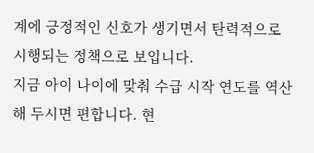계에 긍정적인 신호가 생기면서 탄력적으로 시행되는 정책으로 보입니다.
지금 아이 나이에 맞춰 수급 시작 연도를 역산해 두시면 편합니다. 현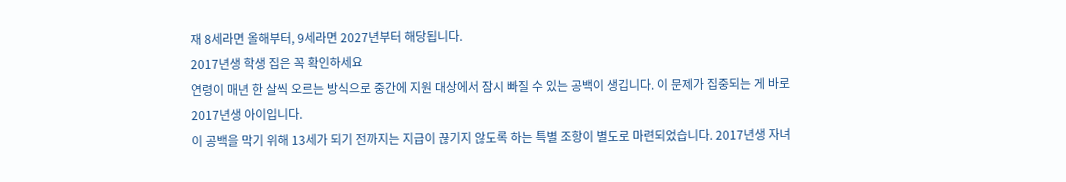재 8세라면 올해부터, 9세라면 2027년부터 해당됩니다.
2017년생 학생 집은 꼭 확인하세요
연령이 매년 한 살씩 오르는 방식으로 중간에 지원 대상에서 잠시 빠질 수 있는 공백이 생깁니다. 이 문제가 집중되는 게 바로 2017년생 아이입니다.
이 공백을 막기 위해 13세가 되기 전까지는 지급이 끊기지 않도록 하는 특별 조항이 별도로 마련되었습니다. 2017년생 자녀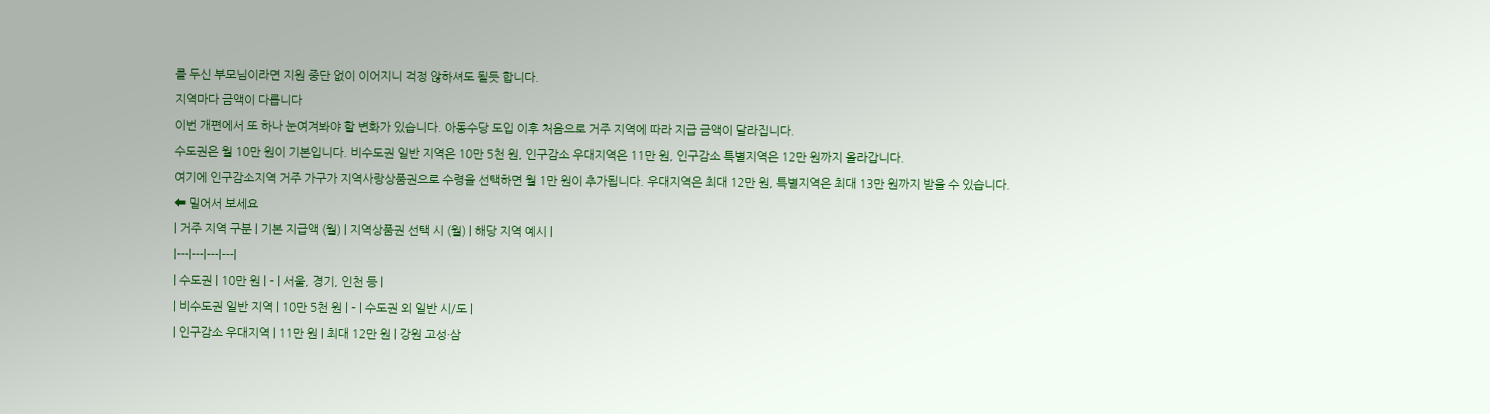를 두신 부모님이라면 지원 중단 없이 이어지니 걱정 않하셔도 될듯 합니다.
지역마다 금액이 다릅니다
이번 개편에서 또 하나 눈여겨봐야 할 변화가 있습니다. 아동수당 도입 이후 처음으로 거주 지역에 따라 지급 금액이 달라집니다.
수도권은 월 10만 원이 기본입니다. 비수도권 일반 지역은 10만 5천 원, 인구감소 우대지역은 11만 원, 인구감소 특별지역은 12만 원까지 올라갑니다.
여기에 인구감소지역 거주 가구가 지역사랑상품권으로 수령을 선택하면 월 1만 원이 추가됩니다. 우대지역은 최대 12만 원, 특별지역은 최대 13만 원까지 받을 수 있습니다.
⬅ 밀어서 보세요
| 거주 지역 구분 | 기본 지급액 (월) | 지역상품권 선택 시 (월) | 해당 지역 예시 |
|---|---|---|---|
| 수도권 | 10만 원 | – | 서울, 경기, 인천 등 |
| 비수도권 일반 지역 | 10만 5천 원 | – | 수도권 외 일반 시/도 |
| 인구감소 우대지역 | 11만 원 | 최대 12만 원 | 강원 고성·삼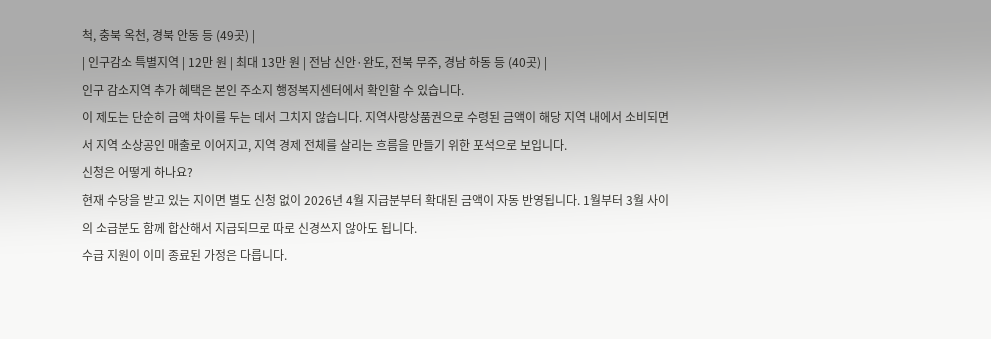척, 충북 옥천, 경북 안동 등 (49곳) |
| 인구감소 특별지역 | 12만 원 | 최대 13만 원 | 전남 신안·완도, 전북 무주, 경남 하동 등 (40곳) |
인구 감소지역 추가 혜택은 본인 주소지 행정복지센터에서 확인할 수 있습니다.
이 제도는 단순히 금액 차이를 두는 데서 그치지 않습니다. 지역사랑상품권으로 수령된 금액이 해당 지역 내에서 소비되면서 지역 소상공인 매출로 이어지고, 지역 경제 전체를 살리는 흐름을 만들기 위한 포석으로 보입니다.
신청은 어떻게 하나요?
현재 수당을 받고 있는 지이면 별도 신청 없이 2026년 4월 지급분부터 확대된 금액이 자동 반영됩니다. 1월부터 3월 사이의 소급분도 함께 합산해서 지급되므로 따로 신경쓰지 않아도 됩니다.
수급 지원이 이미 종료된 가정은 다릅니다.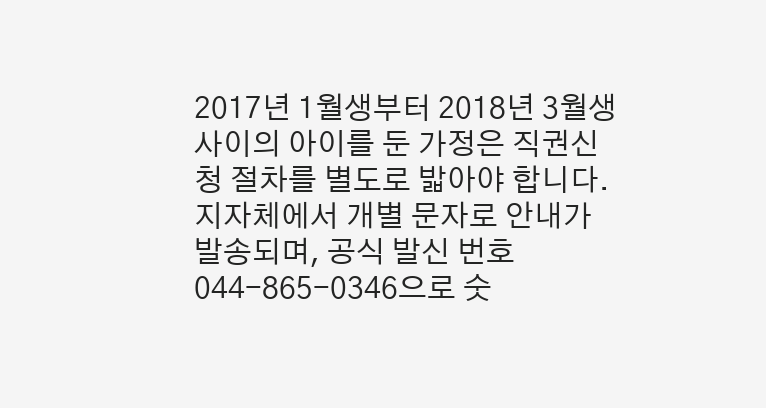2017년 1월생부터 2018년 3월생 사이의 아이를 둔 가정은 직권신청 절차를 별도로 밟아야 합니다. 지자체에서 개별 문자로 안내가 발송되며, 공식 발신 번호 044-865-0346으로 숫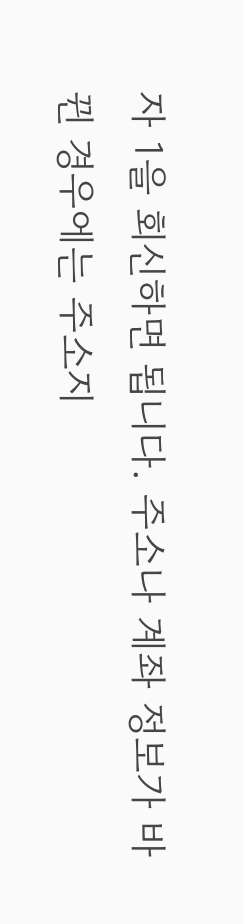자 1을 회신하면 됩니다. 주소나 계좌 정보가 바뀐 경우에는 주소지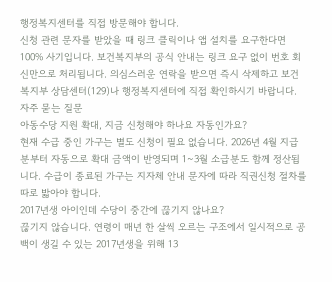행정복지센터를 직접 방문해야 합니다.
신청 관련 문자를 받았을 때 링크 클릭이나 앱 설치를 요구한다면 100% 사기입니다. 보건복지부의 공식 안내는 링크 요구 없이 번호 회신만으로 처리됩니다. 의심스러운 연락을 받으면 즉시 삭제하고 보건복지부 상담센터(129)나 행정복지센터에 직접 확인하시기 바랍니다.
자주 묻는 질문
아동수당 지원 확대, 지금 신청해야 하나요 자동인가요?
현재 수급 중인 가구는 별도 신청이 필요 없습니다. 2026년 4월 지급분부터 자동으로 확대 금액이 반영되며 1~3월 소급분도 함께 정산됩니다. 수급이 종료된 가구는 지자체 안내 문자에 따라 직권신청 절차를 따로 밟아야 합니다.
2017년생 아이인데 수당이 중간에 끊기지 않나요?
끊기지 않습니다. 연령이 매년 한 살씩 오르는 구조에서 일시적으로 공백이 생길 수 있는 2017년생을 위해 13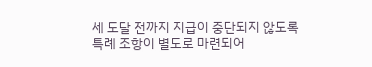세 도달 전까지 지급이 중단되지 않도록 특례 조항이 별도로 마련되어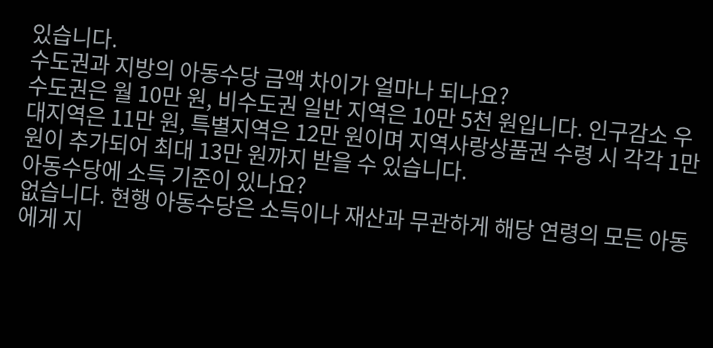있습니다.
수도권과 지방의 아동수당 금액 차이가 얼마나 되나요?
수도권은 월 10만 원, 비수도권 일반 지역은 10만 5천 원입니다. 인구감소 우대지역은 11만 원, 특별지역은 12만 원이며 지역사랑상품권 수령 시 각각 1만 원이 추가되어 최대 13만 원까지 받을 수 있습니다.
아동수당에 소득 기준이 있나요?
없습니다. 현행 아동수당은 소득이나 재산과 무관하게 해당 연령의 모든 아동에게 지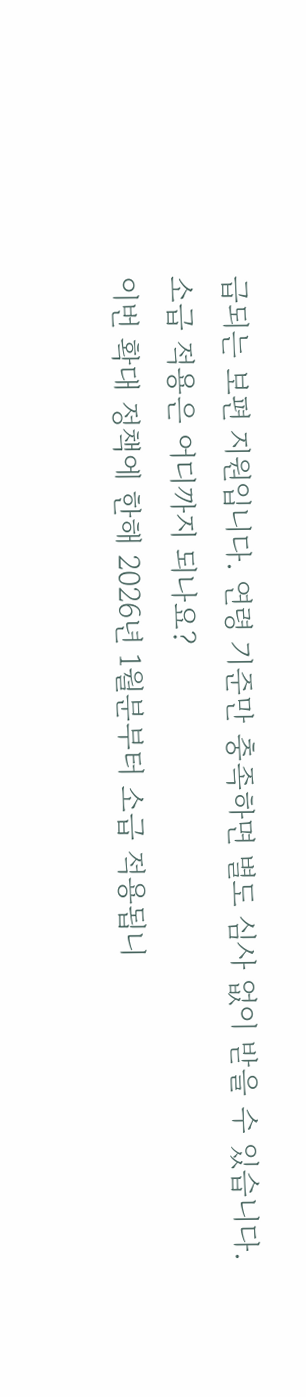급되는 보편 지원입니다. 연령 기준만 충족하면 별도 심사 없이 받을 수 있습니다.
소급 적용은 어디까지 되나요?
이번 확대 정책에 한해 2026년 1월분부터 소급 적용됩니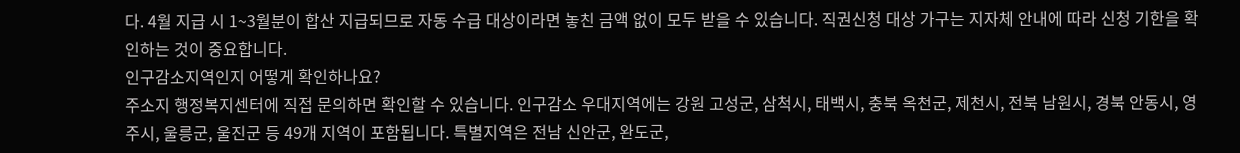다. 4월 지급 시 1~3월분이 합산 지급되므로 자동 수급 대상이라면 놓친 금액 없이 모두 받을 수 있습니다. 직권신청 대상 가구는 지자체 안내에 따라 신청 기한을 확인하는 것이 중요합니다.
인구감소지역인지 어떻게 확인하나요?
주소지 행정복지센터에 직접 문의하면 확인할 수 있습니다. 인구감소 우대지역에는 강원 고성군, 삼척시, 태백시, 충북 옥천군, 제천시, 전북 남원시, 경북 안동시, 영주시, 울릉군, 울진군 등 49개 지역이 포함됩니다. 특별지역은 전남 신안군, 완도군,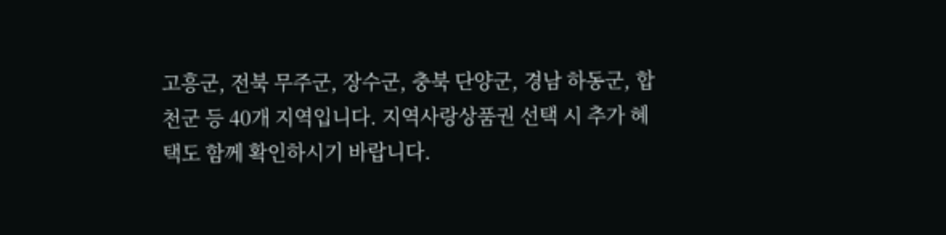고흥군, 전북 무주군, 장수군, 충북 단양군, 경남 하동군, 합천군 등 40개 지역입니다. 지역사랑상품권 선택 시 추가 혜택도 함께 확인하시기 바랍니다.